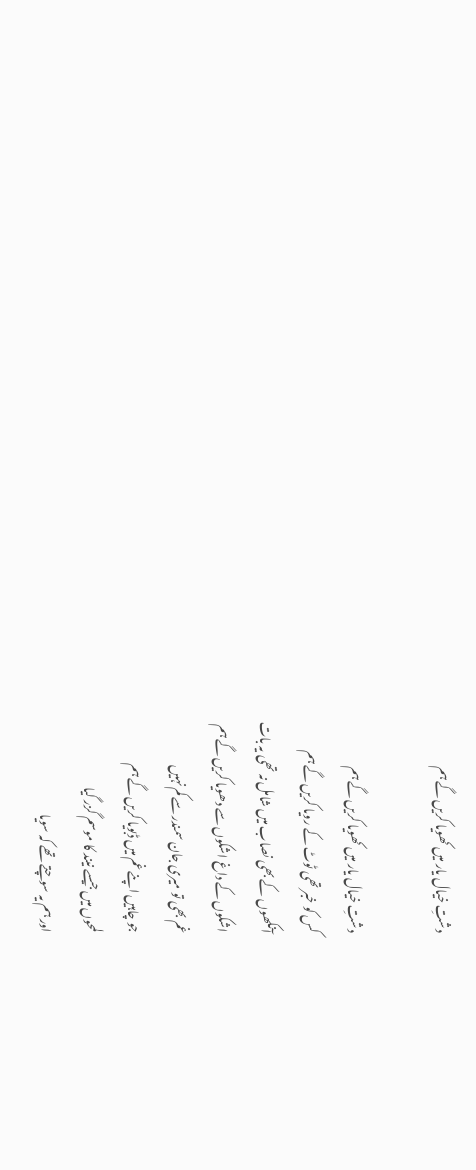دشتِ خیال یار میں کھویا کریں گے ہم

دشتِ خیال یار میں کھویا کریں گے ہم
کس کو خبر تھی ٹوٹ کے رویا کریں گے ہم
آنکھوں کے بھی نصاب میں شامل نہ تھی یہ بات
اشکوں کے داغ اشکوں سے دھویا کریں گے ہم
غم بھی تو میری جان سمندر سے کم نہیں
جو چاہیں اپنے غم میں ڈبویا کریں گے ہم
لمحوں میں جیسے نیند کا موسم گزر گیا
اور ہم یہ سوچتے تھے کہ سویا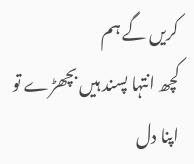کریں گے ہم
کچھ انتہا پسند ہیں بچھڑے تو اپنا دل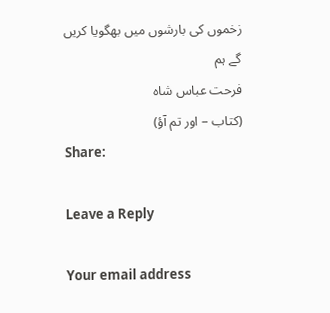زخموں کی بارشوں میں بھگویا کریں گے ہم
فرحت عباس شاہ
(کتاب – اور تم آؤ)
Share:

Leave a Reply

Your email address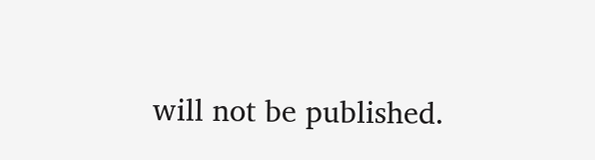will not be published.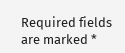Required fields are marked *